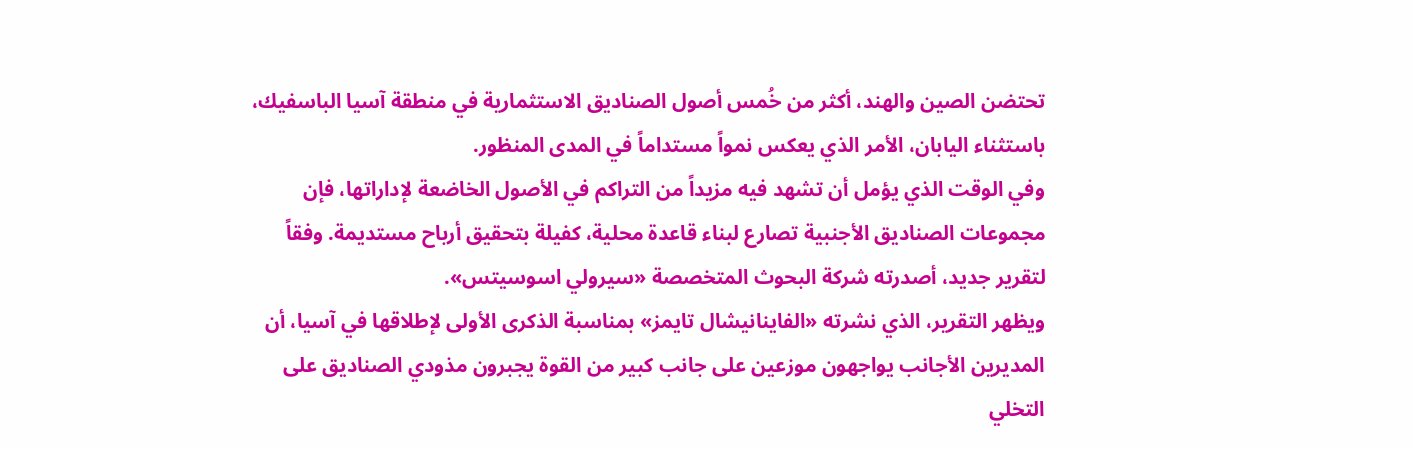تحتضن الصين والهند، أكثر من خُمس أصول الصناديق الاستثمارية في منطقة آسيا الباسفيك، باستثناء اليابان، الأمر الذي يعكس نمواً مستداماً في المدى المنظور.
وفي الوقت الذي يؤمل أن تشهد فيه مزيداً من التراكم في الأصول الخاضعة لإداراتها، فإن مجموعات الصناديق الأجنبية تصارع لبناء قاعدة محلية، كفيلة بتحقيق أرباح مستديمة. وفقاً لتقرير جديد، أصدرته شركة البحوث المتخصصة «سيرولي اسوسيتس».
ويظهر التقرير، الذي نشرته «الفاينانيشال تايمز» بمناسبة الذكرى الأولى لإطلاقها في آسيا، أن المديرين الأجانب يواجهون موزعين على جانب كبير من القوة يجبرون مذودي الصناديق على التخلي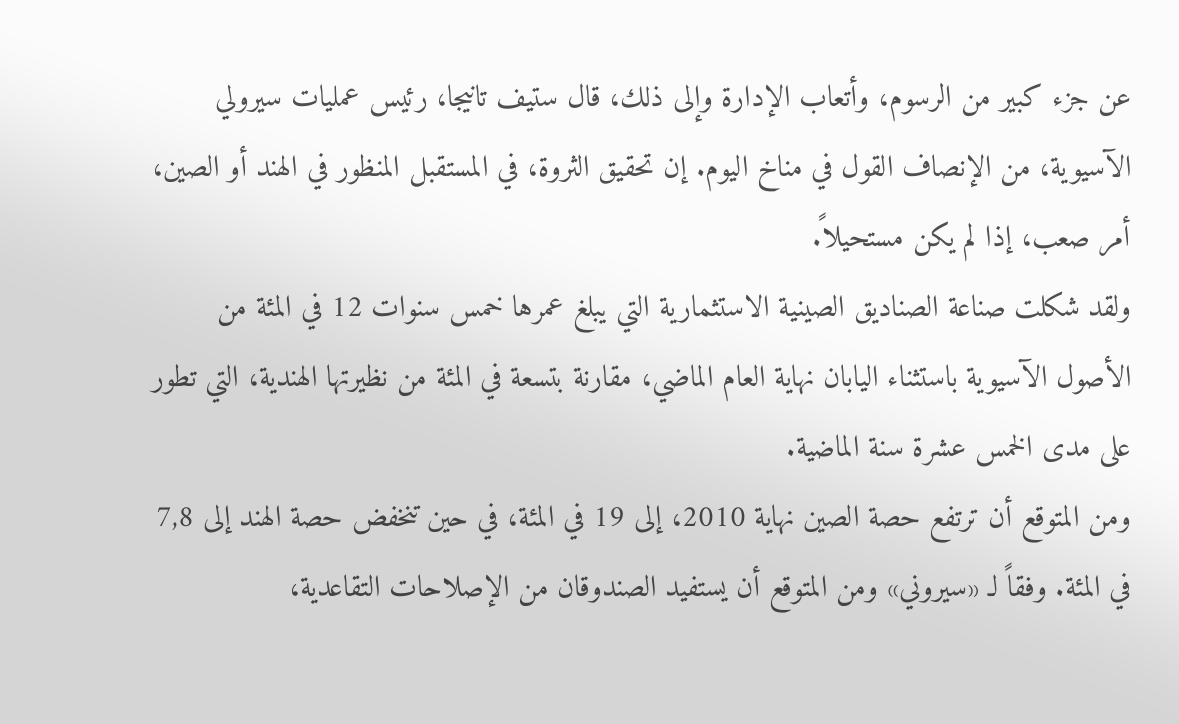عن جزء كبير من الرسوم، وأتعاب الإدارة وإلى ذلك، قال ستيف تانيجا، رئيس عمليات سيرولي الآسيوية، من الإنصاف القول في مناخ اليوم. إن تحقيق الثروة، في المستقبل المنظور في الهند أو الصين، أمر صعب، إذا لم يكن مستحيلاً.
ولقد شكلت صناعة الصناديق الصينية الاستثمارية التي يبلغ عمرها خمس سنوات 12 في المئة من الأصول الآسيوية باستثناء اليابان نهاية العام الماضي، مقارنة بتسعة في المئة من نظيرتها الهندية، التي تطور على مدى الخمس عشرة سنة الماضية.
ومن المتوقع أن ترتفع حصة الصين نهاية 2010، إلى 19 في المئة، في حين تنخفض حصة الهند إلى 7,8 في المئة. وفقاً لـ «سيروني» ومن المتوقع أن يستفيد الصندوقان من الإصلاحات التقاعدية،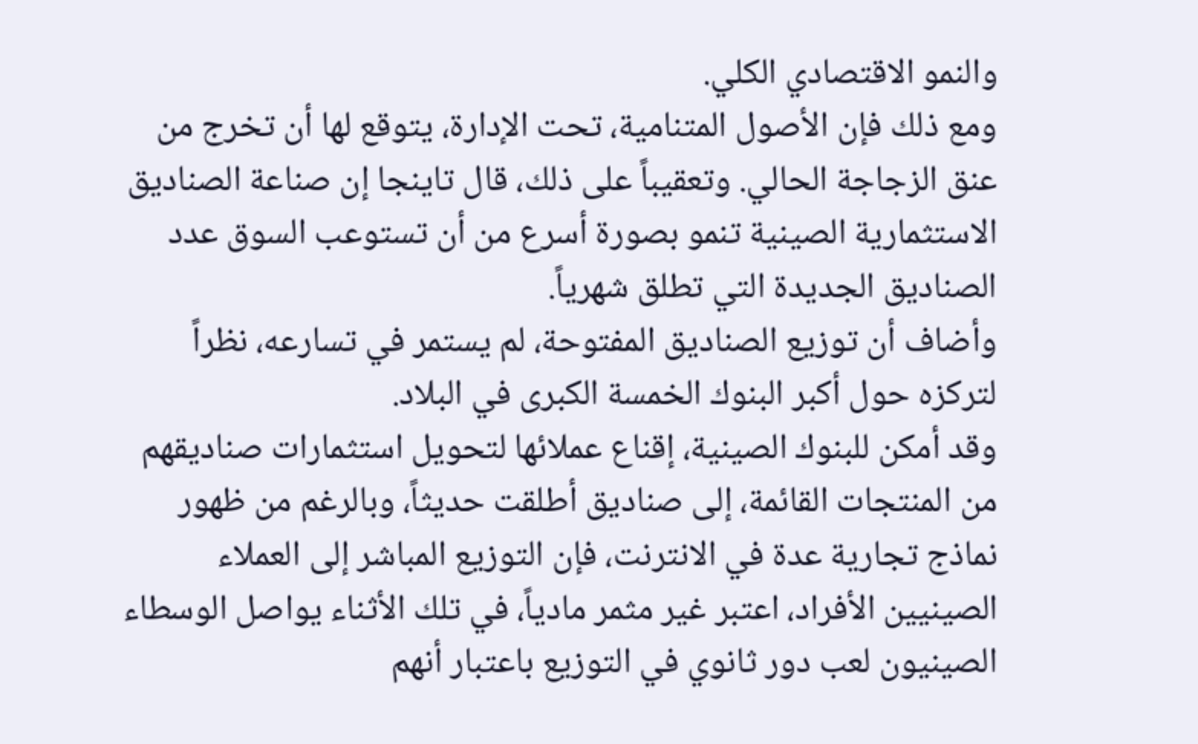والنمو الاقتصادي الكلي.
ومع ذلك فإن الأصول المتنامية، تحت الإدارة، يتوقع لها أن تخرج من عنق الزجاجة الحالي. وتعقيباً على ذلك، قال تاينجا إن صناعة الصناديق الاستثمارية الصينية تنمو بصورة أسرع من أن تستوعب السوق عدد الصناديق الجديدة التي تطلق شهرياً.
وأضاف أن توزيع الصناديق المفتوحة، لم يستمر في تسارعه، نظراً لتركزه حول أكبر البنوك الخمسة الكبرى في البلاد.
وقد أمكن للبنوك الصينية، إقناع عملائها لتحويل استثمارات صناديقهم من المنتجات القائمة، إلى صناديق أطلقت حديثاً، وبالرغم من ظهور نماذج تجارية عدة في الانترنت، فإن التوزيع المباشر إلى العملاء الصينيين الأفراد، اعتبر غير مثمر مادياً، في تلك الأثناء يواصل الوسطاء الصينيون لعب دور ثانوي في التوزيع باعتبار أنهم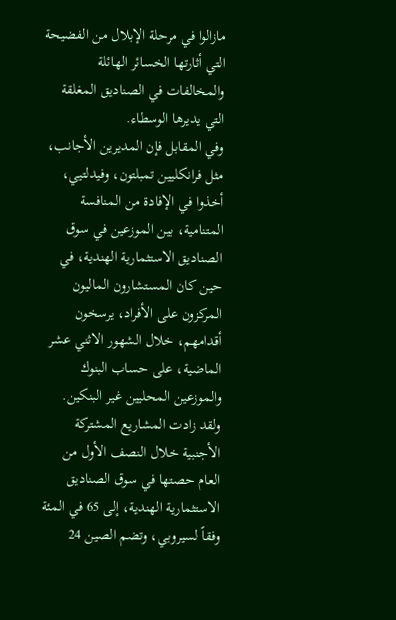مازالوا في مرحلة الإبلال من الفضيحة التي أثارتها الخسائر الهائلة والمخالفات في الصناديق المغلقة التي يديرها الوسطاء.
وفي المقابل فإن المديرين الأجانب، مثل فرانكليين تمبلتون، وفيدلتيي، أخذوا في الإفادة من المنافسة المتنامية، بين الموزعين في سوق الصناديق الاستثمارية الهندية، في حين كان المستشارون الماليون المركزون على الأفراد، يرسخون أقدامهم، خلال الشهور الاثني عشر الماضية، على حساب البنوك والموزعين المحليين غير البنكين.
ولقد زادت المشاريع المشتركة الأجنبية خلال النصف الأول من العام حصتها في سوق الصناديق الاستثمارية الهندية، إلى 65 في المئة وفقاً لسيروبي، وتضم الصين 24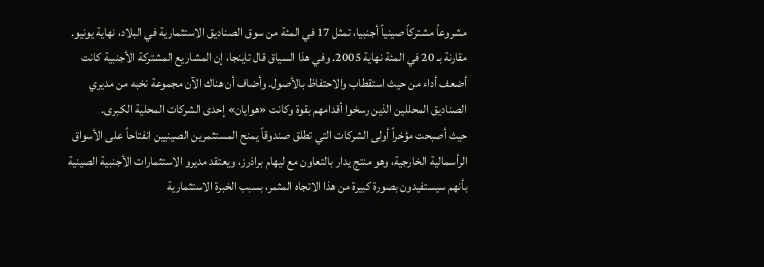مشروعاً مشتركاً صينياً أجنبيا، تمثل 17 في المئة من سوق الصناديق الاستثمارية في البلاد، نهاية يونيو.
مقارنة بـ 20 في المئة نهاية 2005. وفي هذا السياق قال تاينجا، إن المشاريع المشتركة الأجنبية كانت أضعف أداء من حيث استقطاب والاحتفاظ بالأصول. وأضاف أن هناك الآن مجموعة نخبه من مديري الصناديق المحللين الذين رسخوا أقدامهم بقوة وكانت «هوايان» إحدى الشركات المحلية الكبرى.
حيث أصبحت مؤخراً أولى الشركات التي تطلق صندوقاً يمنح المستثمرين الصينيين انفتاحاً على الأسواق الرأسمالية الخارجية، وهو منتج يدار بالتعاون مع ليهام براذرز، ويعتقد مديرو الاستثمارات الأجنبية الصينية بأنهم سيستفيدون بصورة كبيرة من هذا الاتجاه المثمر، بسبب الخبرة الاستثمارية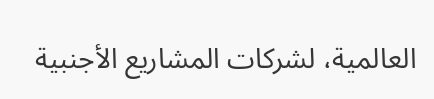العالمية، لشركات المشاريع الأجنبية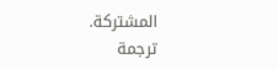المشتركة.
ترجمة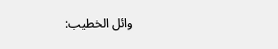وائل الخطيب: